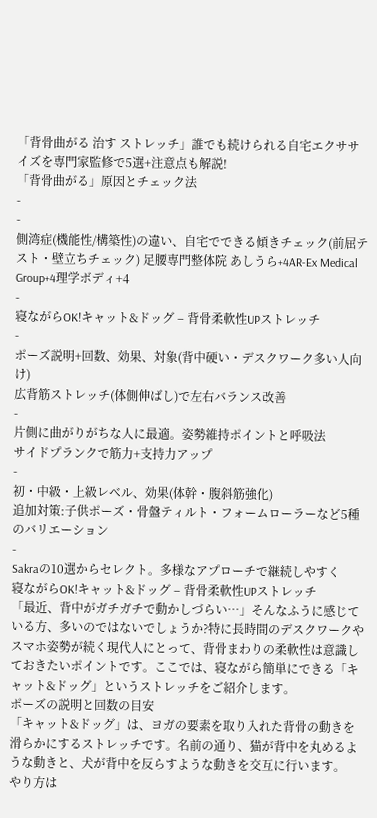「背骨曲がる 治す ストレッチ」誰でも続けられる自宅エクササイズを専門家監修で5選+注意点も解説!
「背骨曲がる」原因とチェック法
-
-
側湾症(機能性/構築性)の違い、自宅でできる傾きチェック(前屈テスト・壁立ちチェック) 足腰専門整体院 あしうら+4AR-Ex Medical Group+4理学ボディ+4
-
寝ながらOK!キャット&ドッグ – 背骨柔軟性UPストレッチ
-
ポーズ説明+回数、効果、対象(背中硬い・デスクワーク多い人向け)
広背筋ストレッチ(体側伸ばし)で左右バランス改善
-
片側に曲がりがちな人に最適。姿勢維持ポイントと呼吸法
サイドプランクで筋力+支持力アップ
-
初・中級・上級レベル、効果(体幹・腹斜筋強化)
追加対策:子供ポーズ・骨盤ティルト・フォームローラーなど5種のバリエーション
-
Sakraの10選からセレクト。多様なアプローチで継続しやすく
寝ながらOK!キャット&ドッグ – 背骨柔軟性UPストレッチ
「最近、背中がガチガチで動かしづらい…」そんなふうに感じている方、多いのではないでしょうか?特に長時間のデスクワークやスマホ姿勢が続く現代人にとって、背骨まわりの柔軟性は意識しておきたいポイントです。ここでは、寝ながら簡単にできる「キャット&ドッグ」というストレッチをご紹介します。
ポーズの説明と回数の目安
「キャット&ドッグ」は、ヨガの要素を取り入れた背骨の動きを滑らかにするストレッチです。名前の通り、猫が背中を丸めるような動きと、犬が背中を反らすような動きを交互に行います。
やり方は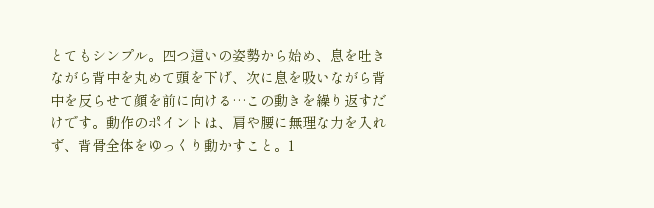とてもシンプル。四つ這いの姿勢から始め、息を吐きながら背中を丸めて頭を下げ、次に息を吸いながら背中を反らせて顔を前に向ける…この動きを繰り返すだけです。動作のポイントは、肩や腰に無理な力を入れず、背骨全体をゆっくり動かすこと。1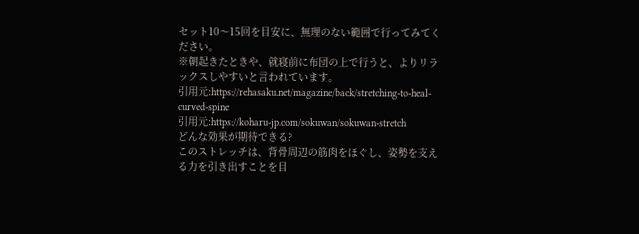セット10〜15回を目安に、無理のない範囲で行ってみてください。
※朝起きたときや、就寝前に布団の上で行うと、よりリラックスしやすいと言われています。
引用元:https://rehasaku.net/magazine/back/stretching-to-heal-curved-spine
引用元:https://koharu-jp.com/sokuwan/sokuwan-stretch
どんな効果が期待できる?
このストレッチは、背骨周辺の筋肉をほぐし、姿勢を支える力を引き出すことを目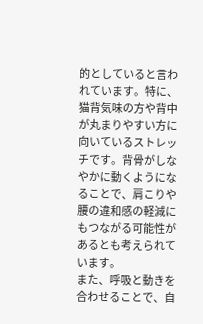的としていると言われています。特に、猫背気味の方や背中が丸まりやすい方に向いているストレッチです。背骨がしなやかに動くようになることで、肩こりや腰の違和感の軽減にもつながる可能性があるとも考えられています。
また、呼吸と動きを合わせることで、自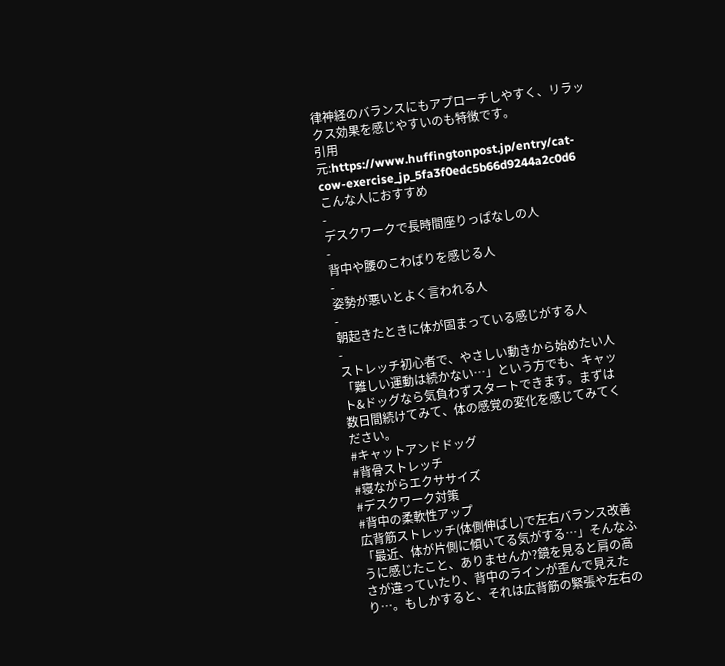律神経のバランスにもアプローチしやすく、リラックス効果を感じやすいのも特徴です。
引用元:https://www.huffingtonpost.jp/entry/cat-cow-exercise_jp_5fa3f0edc5b66d9244a2c0d6
こんな人におすすめ
-
デスクワークで長時間座りっぱなしの人
-
背中や腰のこわばりを感じる人
-
姿勢が悪いとよく言われる人
-
朝起きたときに体が固まっている感じがする人
-
ストレッチ初心者で、やさしい動きから始めたい人
「難しい運動は続かない…」という方でも、キャット&ドッグなら気負わずスタートできます。まずは数日間続けてみて、体の感覚の変化を感じてみてください。
#キャットアンドドッグ
#背骨ストレッチ
#寝ながらエクササイズ
#デスクワーク対策
#背中の柔軟性アップ
広背筋ストレッチ(体側伸ばし)で左右バランス改善
「最近、体が片側に傾いてる気がする…」そんなふうに感じたこと、ありませんか?鏡を見ると肩の高さが違っていたり、背中のラインが歪んで見えたり…。もしかすると、それは広背筋の緊張や左右の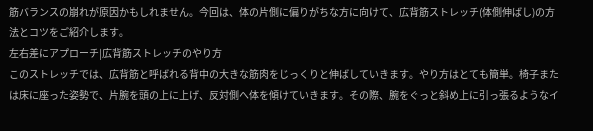筋バランスの崩れが原因かもしれません。今回は、体の片側に偏りがちな方に向けて、広背筋ストレッチ(体側伸ばし)の方法とコツをご紹介します。
左右差にアプローチ|広背筋ストレッチのやり方
このストレッチでは、広背筋と呼ばれる背中の大きな筋肉をじっくりと伸ばしていきます。やり方はとても簡単。椅子または床に座った姿勢で、片腕を頭の上に上げ、反対側へ体を傾けていきます。その際、腕をぐっと斜め上に引っ張るようなイ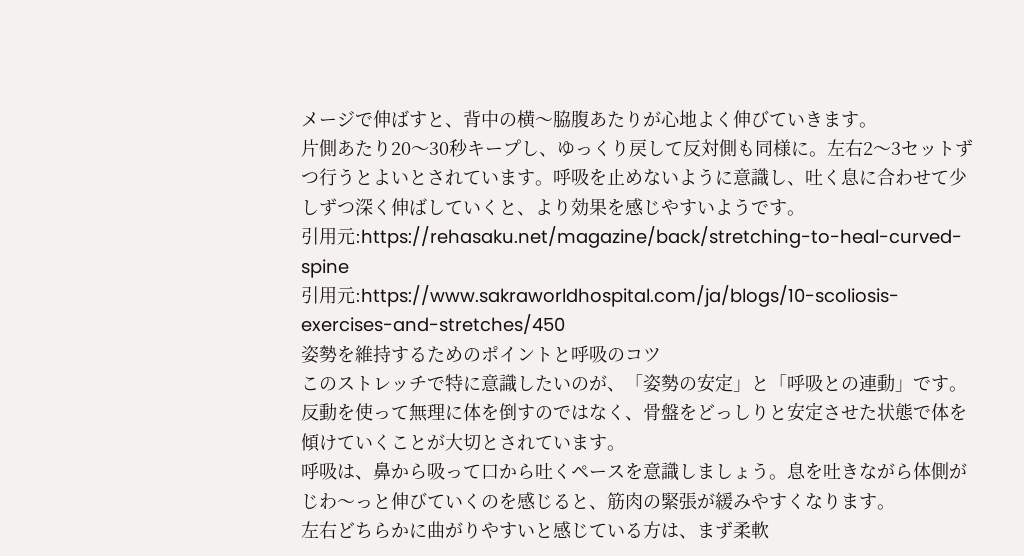メージで伸ばすと、背中の横〜脇腹あたりが心地よく伸びていきます。
片側あたり20〜30秒キープし、ゆっくり戻して反対側も同様に。左右2〜3セットずつ行うとよいとされています。呼吸を止めないように意識し、吐く息に合わせて少しずつ深く伸ばしていくと、より効果を感じやすいようです。
引用元:https://rehasaku.net/magazine/back/stretching-to-heal-curved-spine
引用元:https://www.sakraworldhospital.com/ja/blogs/10-scoliosis-exercises-and-stretches/450
姿勢を維持するためのポイントと呼吸のコツ
このストレッチで特に意識したいのが、「姿勢の安定」と「呼吸との連動」です。反動を使って無理に体を倒すのではなく、骨盤をどっしりと安定させた状態で体を傾けていくことが大切とされています。
呼吸は、鼻から吸って口から吐くペースを意識しましょう。息を吐きながら体側がじわ〜っと伸びていくのを感じると、筋肉の緊張が緩みやすくなります。
左右どちらかに曲がりやすいと感じている方は、まず柔軟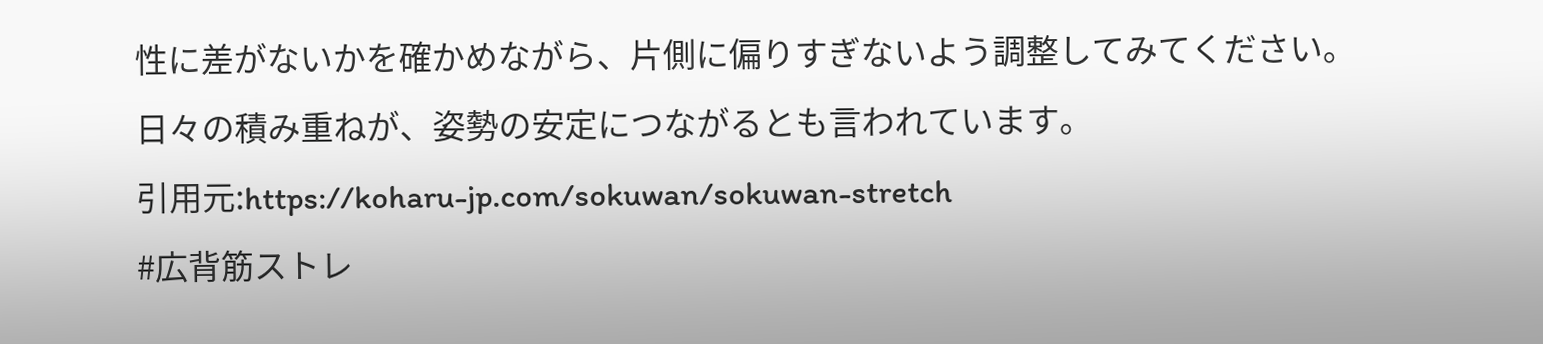性に差がないかを確かめながら、片側に偏りすぎないよう調整してみてください。日々の積み重ねが、姿勢の安定につながるとも言われています。
引用元:https://koharu-jp.com/sokuwan/sokuwan-stretch
#広背筋ストレ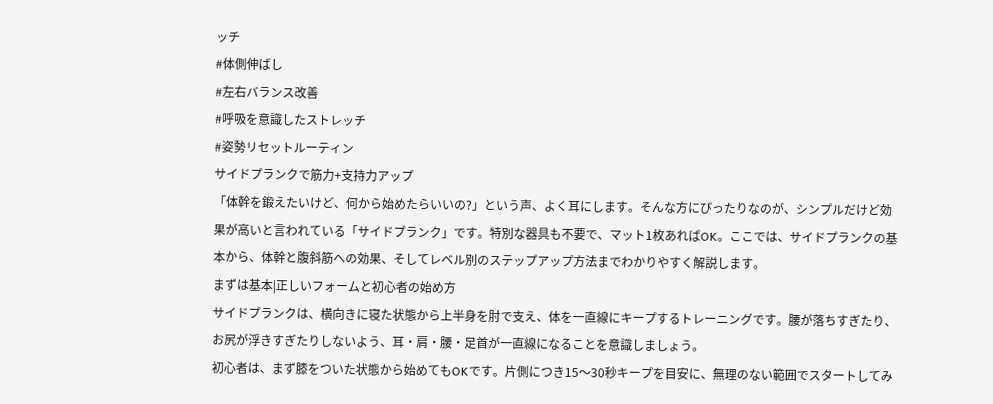ッチ
#体側伸ばし
#左右バランス改善
#呼吸を意識したストレッチ
#姿勢リセットルーティン
サイドプランクで筋力+支持力アップ
「体幹を鍛えたいけど、何から始めたらいいの?」という声、よく耳にします。そんな方にぴったりなのが、シンプルだけど効果が高いと言われている「サイドプランク」です。特別な器具も不要で、マット1枚あればOK。ここでは、サイドプランクの基本から、体幹と腹斜筋への効果、そしてレベル別のステップアップ方法までわかりやすく解説します。
まずは基本|正しいフォームと初心者の始め方
サイドプランクは、横向きに寝た状態から上半身を肘で支え、体を一直線にキープするトレーニングです。腰が落ちすぎたり、お尻が浮きすぎたりしないよう、耳・肩・腰・足首が一直線になることを意識しましょう。
初心者は、まず膝をついた状態から始めてもOKです。片側につき15〜30秒キープを目安に、無理のない範囲でスタートしてみ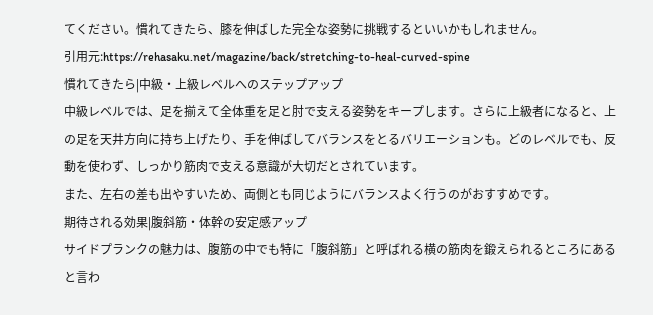てください。慣れてきたら、膝を伸ばした完全な姿勢に挑戦するといいかもしれません。
引用元:https://rehasaku.net/magazine/back/stretching-to-heal-curved-spine
慣れてきたら|中級・上級レベルへのステップアップ
中級レベルでは、足を揃えて全体重を足と肘で支える姿勢をキープします。さらに上級者になると、上の足を天井方向に持ち上げたり、手を伸ばしてバランスをとるバリエーションも。どのレベルでも、反動を使わず、しっかり筋肉で支える意識が大切だとされています。
また、左右の差も出やすいため、両側とも同じようにバランスよく行うのがおすすめです。
期待される効果|腹斜筋・体幹の安定感アップ
サイドプランクの魅力は、腹筋の中でも特に「腹斜筋」と呼ばれる横の筋肉を鍛えられるところにあると言わ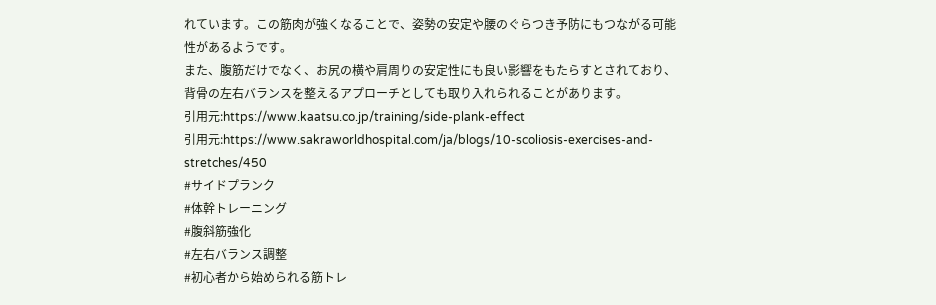れています。この筋肉が強くなることで、姿勢の安定や腰のぐらつき予防にもつながる可能性があるようです。
また、腹筋だけでなく、お尻の横や肩周りの安定性にも良い影響をもたらすとされており、背骨の左右バランスを整えるアプローチとしても取り入れられることがあります。
引用元:https://www.kaatsu.co.jp/training/side-plank-effect
引用元:https://www.sakraworldhospital.com/ja/blogs/10-scoliosis-exercises-and-stretches/450
#サイドプランク
#体幹トレーニング
#腹斜筋強化
#左右バランス調整
#初心者から始められる筋トレ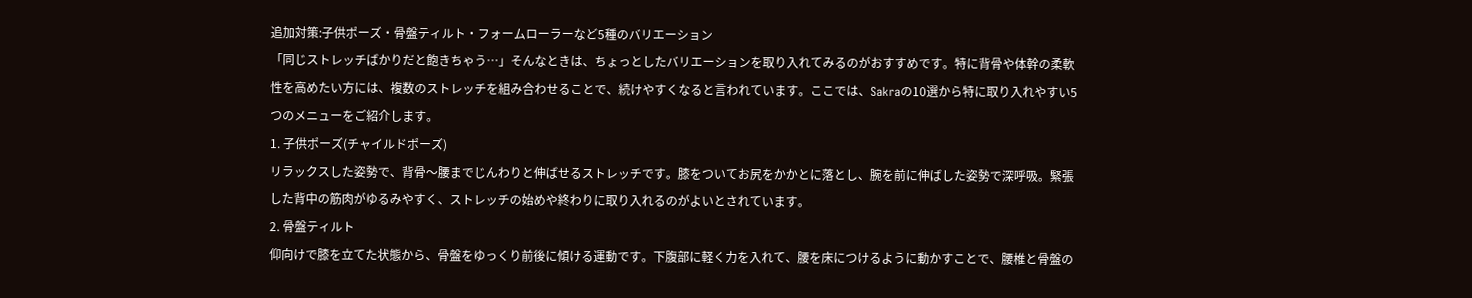追加対策:子供ポーズ・骨盤ティルト・フォームローラーなど5種のバリエーション
「同じストレッチばかりだと飽きちゃう…」そんなときは、ちょっとしたバリエーションを取り入れてみるのがおすすめです。特に背骨や体幹の柔軟性を高めたい方には、複数のストレッチを組み合わせることで、続けやすくなると言われています。ここでは、Sakraの10選から特に取り入れやすい5つのメニューをご紹介します。
1. 子供ポーズ(チャイルドポーズ)
リラックスした姿勢で、背骨〜腰までじんわりと伸ばせるストレッチです。膝をついてお尻をかかとに落とし、腕を前に伸ばした姿勢で深呼吸。緊張した背中の筋肉がゆるみやすく、ストレッチの始めや終わりに取り入れるのがよいとされています。
2. 骨盤ティルト
仰向けで膝を立てた状態から、骨盤をゆっくり前後に傾ける運動です。下腹部に軽く力を入れて、腰を床につけるように動かすことで、腰椎と骨盤の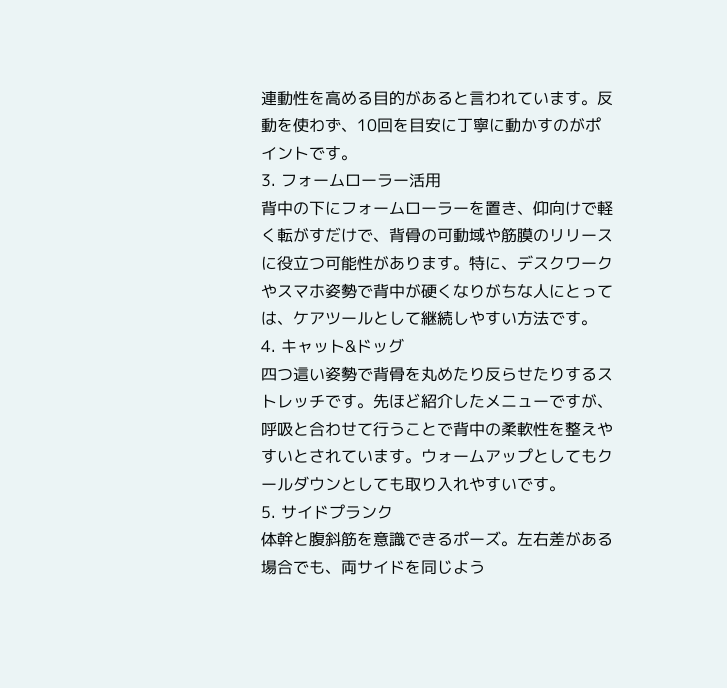連動性を高める目的があると言われています。反動を使わず、10回を目安に丁寧に動かすのがポイントです。
3. フォームローラー活用
背中の下にフォームローラーを置き、仰向けで軽く転がすだけで、背骨の可動域や筋膜のリリースに役立つ可能性があります。特に、デスクワークやスマホ姿勢で背中が硬くなりがちな人にとっては、ケアツールとして継続しやすい方法です。
4. キャット&ドッグ
四つ這い姿勢で背骨を丸めたり反らせたりするストレッチです。先ほど紹介したメニューですが、呼吸と合わせて行うことで背中の柔軟性を整えやすいとされています。ウォームアップとしてもクールダウンとしても取り入れやすいです。
5. サイドプランク
体幹と腹斜筋を意識できるポーズ。左右差がある場合でも、両サイドを同じよう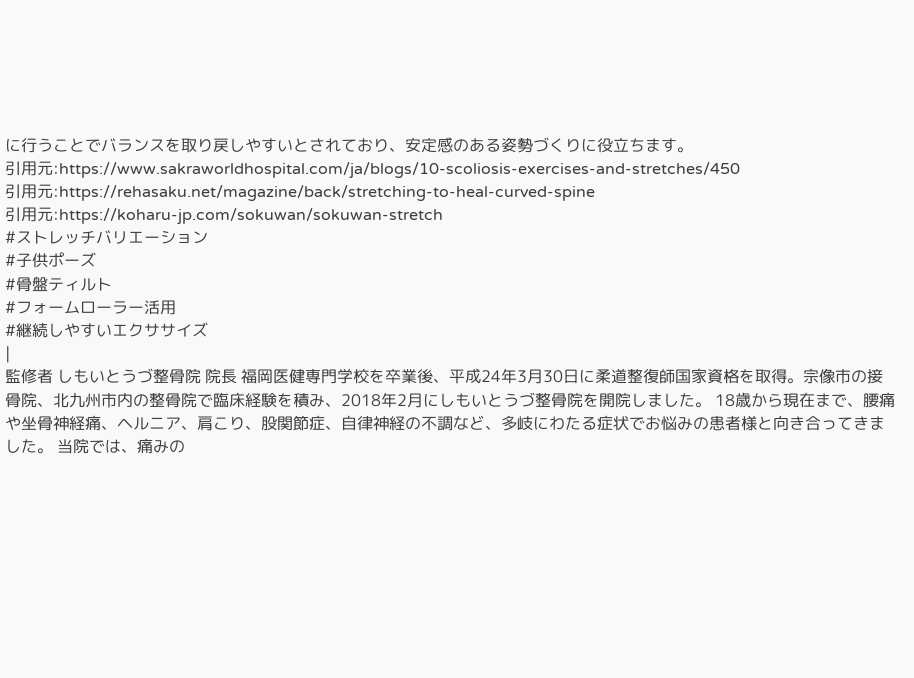に行うことでバランスを取り戻しやすいとされており、安定感のある姿勢づくりに役立ちます。
引用元:https://www.sakraworldhospital.com/ja/blogs/10-scoliosis-exercises-and-stretches/450
引用元:https://rehasaku.net/magazine/back/stretching-to-heal-curved-spine
引用元:https://koharu-jp.com/sokuwan/sokuwan-stretch
#ストレッチバリエーション
#子供ポーズ
#骨盤ティルト
#フォームローラー活用
#継続しやすいエクササイズ
|
監修者 しもいとうづ整骨院 院長 福岡医健専門学校を卒業後、平成24年3月30日に柔道整復師国家資格を取得。宗像市の接骨院、北九州市内の整骨院で臨床経験を積み、2018年2月にしもいとうづ整骨院を開院しました。 18歳から現在まで、腰痛や坐骨神経痛、ヘルニア、肩こり、股関節症、自律神経の不調など、多岐にわたる症状でお悩みの患者様と向き合ってきました。 当院では、痛みの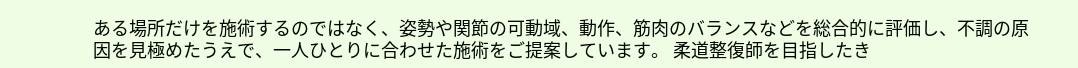ある場所だけを施術するのではなく、姿勢や関節の可動域、動作、筋肉のバランスなどを総合的に評価し、不調の原因を見極めたうえで、一人ひとりに合わせた施術をご提案しています。 柔道整復師を目指したき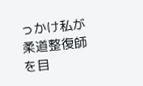っかけ私が柔道整復師を目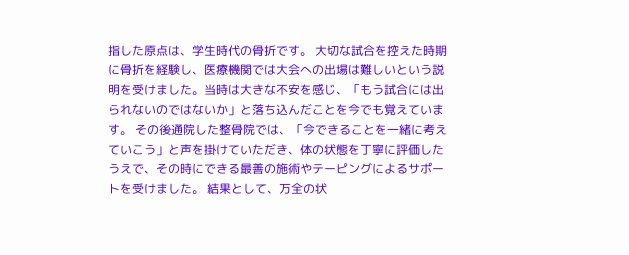指した原点は、学生時代の骨折です。 大切な試合を控えた時期に骨折を経験し、医療機関では大会への出場は難しいという説明を受けました。当時は大きな不安を感じ、「もう試合には出られないのではないか」と落ち込んだことを今でも覚えています。 その後通院した整骨院では、「今できることを一緒に考えていこう」と声を掛けていただき、体の状態を丁寧に評価したうえで、その時にできる最善の施術やテーピングによるサポートを受けました。 結果として、万全の状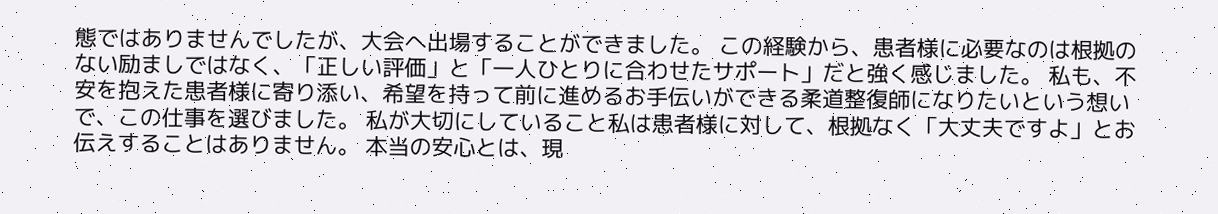態ではありませんでしたが、大会へ出場することができました。 この経験から、患者様に必要なのは根拠のない励ましではなく、「正しい評価」と「一人ひとりに合わせたサポート」だと強く感じました。 私も、不安を抱えた患者様に寄り添い、希望を持って前に進めるお手伝いができる柔道整復師になりたいという想いで、この仕事を選びました。 私が大切にしていること私は患者様に対して、根拠なく「大丈夫ですよ」とお伝えすることはありません。 本当の安心とは、現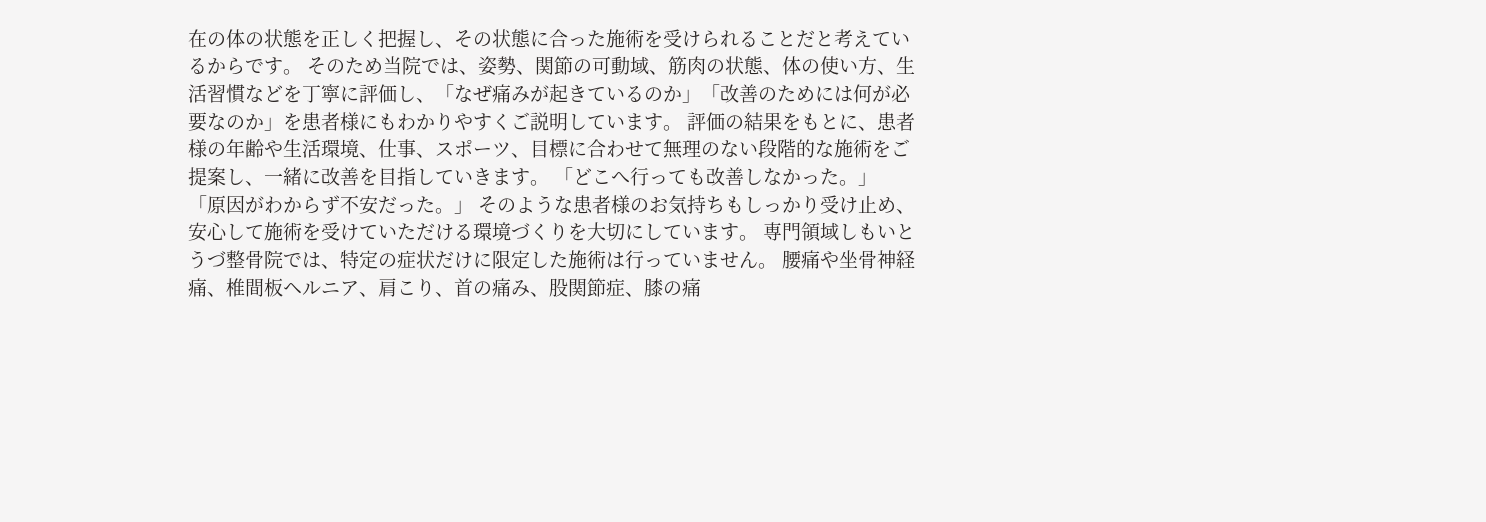在の体の状態を正しく把握し、その状態に合った施術を受けられることだと考えているからです。 そのため当院では、姿勢、関節の可動域、筋肉の状態、体の使い方、生活習慣などを丁寧に評価し、「なぜ痛みが起きているのか」「改善のためには何が必要なのか」を患者様にもわかりやすくご説明しています。 評価の結果をもとに、患者様の年齢や生活環境、仕事、スポーツ、目標に合わせて無理のない段階的な施術をご提案し、一緒に改善を目指していきます。 「どこへ行っても改善しなかった。」 「原因がわからず不安だった。」 そのような患者様のお気持ちもしっかり受け止め、安心して施術を受けていただける環境づくりを大切にしています。 専門領域しもいとうづ整骨院では、特定の症状だけに限定した施術は行っていません。 腰痛や坐骨神経痛、椎間板ヘルニア、肩こり、首の痛み、股関節症、膝の痛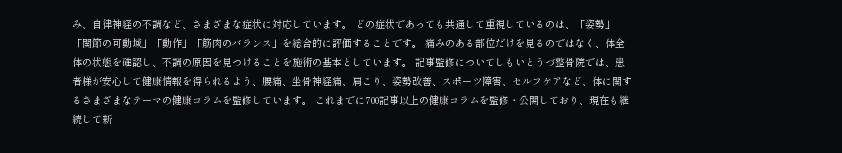み、自律神経の不調など、さまざまな症状に対応しています。 どの症状であっても共通して重視しているのは、「姿勢」「関節の可動域」「動作」「筋肉のバランス」を総合的に評価することです。 痛みのある部位だけを見るのではなく、体全体の状態を確認し、不調の原因を見つけることを施術の基本としています。 記事監修についてしもいとうづ整骨院では、患者様が安心して健康情報を得られるよう、腰痛、坐骨神経痛、肩こり、姿勢改善、スポーツ障害、セルフケアなど、体に関するさまざまなテーマの健康コラムを監修しています。 これまでに700記事以上の健康コラムを監修・公開しており、現在も継続して新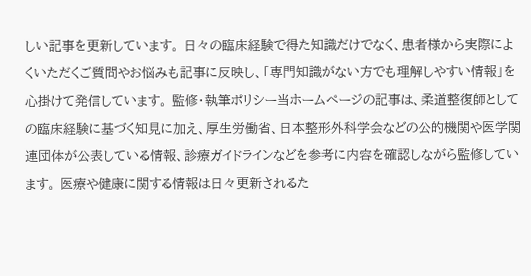しい記事を更新しています。 日々の臨床経験で得た知識だけでなく、患者様から実際によくいただくご質問やお悩みも記事に反映し、「専門知識がない方でも理解しやすい情報」を心掛けて発信しています。 監修・執筆ポリシー当ホームページの記事は、柔道整復師としての臨床経験に基づく知見に加え、厚生労働省、日本整形外科学会などの公的機関や医学関連団体が公表している情報、診療ガイドラインなどを参考に内容を確認しながら監修しています。 医療や健康に関する情報は日々更新されるた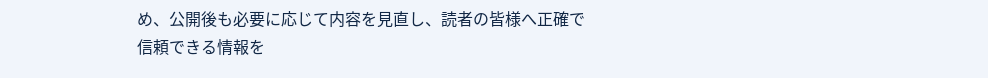め、公開後も必要に応じて内容を見直し、読者の皆様へ正確で信頼できる情報を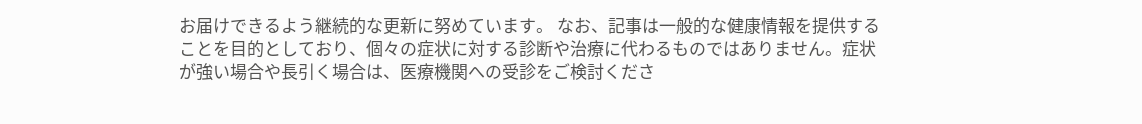お届けできるよう継続的な更新に努めています。 なお、記事は一般的な健康情報を提供することを目的としており、個々の症状に対する診断や治療に代わるものではありません。症状が強い場合や長引く場合は、医療機関への受診をご検討くださ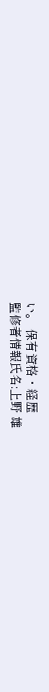い。 保有資格・経歴
監修者情報氏名:上野 雄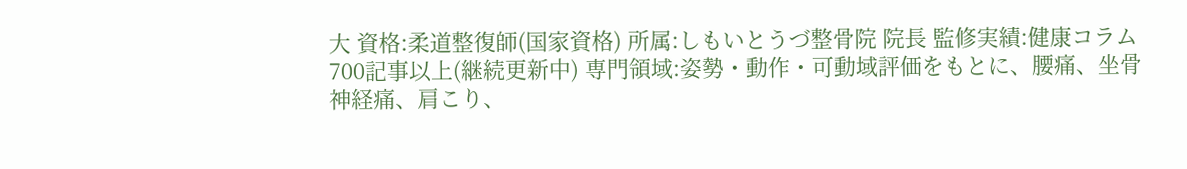大 資格:柔道整復師(国家資格) 所属:しもいとうづ整骨院 院長 監修実績:健康コラム700記事以上(継続更新中) 専門領域:姿勢・動作・可動域評価をもとに、腰痛、坐骨神経痛、肩こり、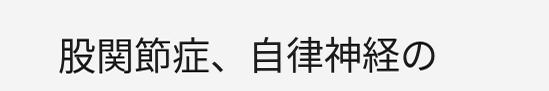股関節症、自律神経の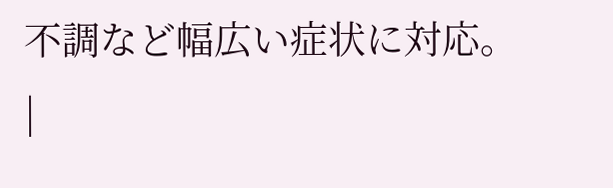不調など幅広い症状に対応。 |